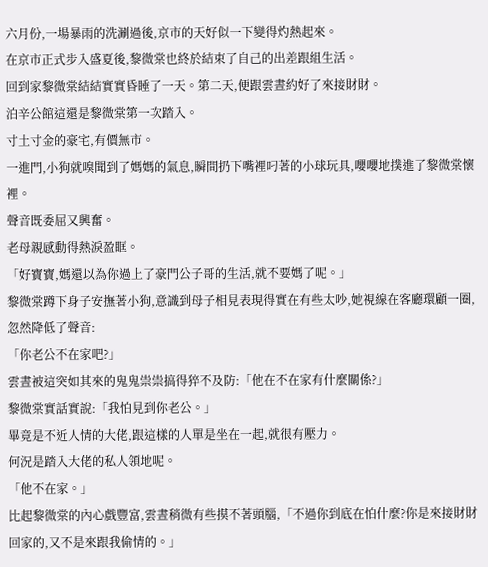六月份,一場暴雨的洗涮過後,京市的天好似一下變得灼熱起來。
在京市正式步入盛夏後,黎微棠也終於結束了自己的出差跟組生活。
回到家黎微棠結結實實昏睡了一天。第二天,便跟雲晝約好了來接財財。
泊辛公館這還是黎微棠第一次踏入。
寸土寸金的豪宅,有價無市。
一進門,小狗就嗅聞到了媽媽的氣息,瞬間扔下嘴裡叼著的小球玩具,嚶嚶地撲進了黎微棠懷裡。
聲音既委屈又興奮。
老母親感動得熱淚盈眶。
「好寶寶,媽還以為你過上了豪門公子哥的生活,就不要媽了呢。」
黎微棠蹲下身子安撫著小狗,意識到母子相見表現得實在有些太吵,她視線在客廳環顧一圈,忽然降低了聲音:
「你老公不在家吧?」
雲晝被這突如其來的鬼鬼祟祟搞得猝不及防:「他在不在家有什麼關係?」
黎微棠實話實說:「我怕見到你老公。」
畢竟是不近人情的大佬,跟這樣的人單是坐在一起,就很有壓力。
何況是踏入大佬的私人領地呢。
「他不在家。」
比起黎微棠的內心戲豐富,雲晝稍微有些摸不著頭腦,「不過你到底在怕什麼?你是來接財財回家的,又不是來跟我偷情的。」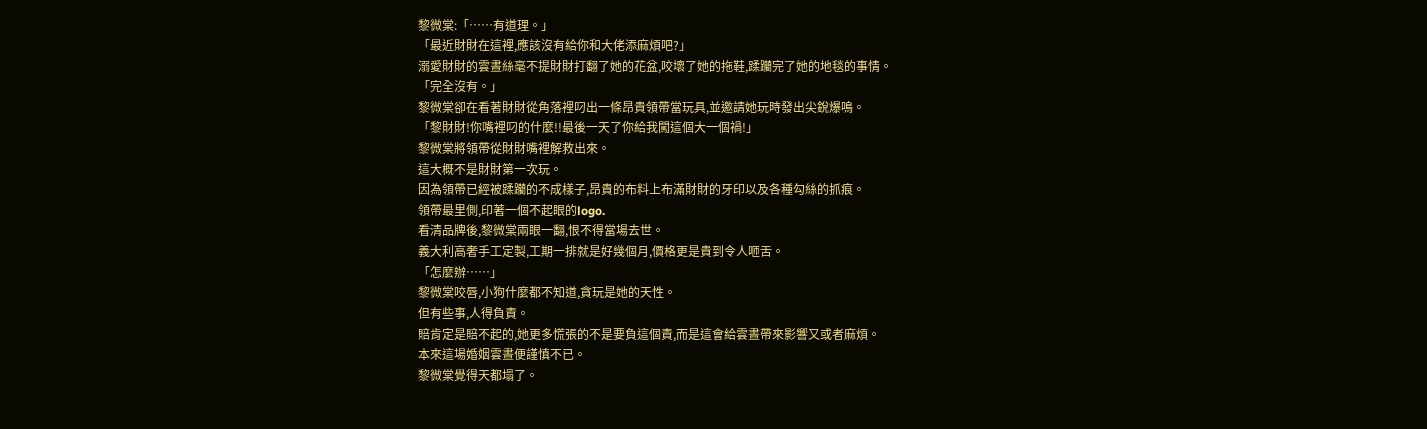黎微棠:「……有道理。」
「最近財財在這裡,應該沒有給你和大佬添麻煩吧?」
溺愛財財的雲晝絲毫不提財財打翻了她的花盆,咬壞了她的拖鞋,蹂躪完了她的地毯的事情。
「完全沒有。」
黎微棠卻在看著財財從角落裡叼出一條昂貴領帶當玩具,並邀請她玩時發出尖銳爆鳴。
「黎財財!你嘴裡叼的什麼!!最後一天了你給我闖這個大一個禍!」
黎微棠將領帶從財財嘴裡解救出來。
這大概不是財財第一次玩。
因為領帶已經被蹂躪的不成樣子,昂貴的布料上布滿財財的牙印以及各種勾絲的抓痕。
領帶最里側,印著一個不起眼的logo.
看清品牌後,黎微棠兩眼一翻,恨不得當場去世。
義大利高奢手工定製,工期一排就是好幾個月,價格更是貴到令人咂舌。
「怎麼辦……」
黎微棠咬唇,小狗什麼都不知道,貪玩是她的天性。
但有些事,人得負責。
賠肯定是賠不起的,她更多慌張的不是要負這個責,而是這會給雲晝帶來影響又或者麻煩。
本來這場婚姻雲晝便謹慎不已。
黎微棠覺得天都塌了。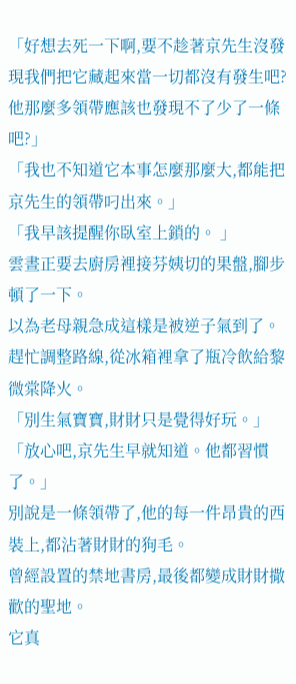「好想去死一下啊,要不趁著京先生沒發現我們把它藏起來當一切都沒有發生吧?他那麼多領帶應該也發現不了少了一條吧?」
「我也不知道它本事怎麼那麼大,都能把京先生的領帶叼出來。」
「我早該提醒你臥室上鎖的。 」
雲晝正要去廚房裡接芬姨切的果盤,腳步頓了一下。
以為老母親急成這樣是被逆子氣到了。
趕忙調整路線,從冰箱裡拿了瓶冷飲給黎微棠降火。
「別生氣寶寶,財財只是覺得好玩。」
「放心吧,京先生早就知道。他都習慣了。」
別說是一條領帶了,他的每一件昂貴的西裝上,都沾著財財的狗毛。
曾經設置的禁地書房,最後都變成財財撒歡的聖地。
它真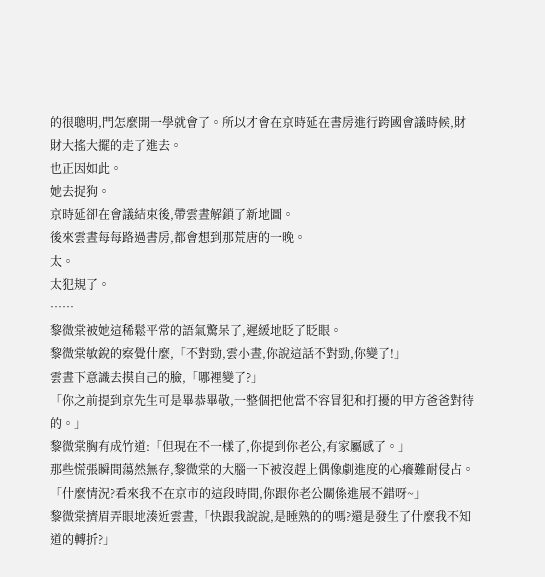的很聰明,門怎麼開一學就會了。所以才會在京時延在書房進行跨國會議時候,財財大搖大擺的走了進去。
也正因如此。
她去捉狗。
京時延卻在會議結束後,帶雲晝解鎖了新地圖。
後來雲晝每每路過書房,都會想到那荒唐的一晚。
太。
太犯規了。
……
黎微棠被她這稀鬆平常的語氣驚呆了,遲緩地眨了眨眼。
黎微棠敏銳的察覺什麼,「不對勁,雲小晝,你說這話不對勁,你變了!」
雲晝下意識去摸自己的臉,「哪裡變了?」
「你之前提到京先生可是畢恭畢敬,一整個把他當不容冒犯和打擾的甲方爸爸對待的。」
黎微棠胸有成竹道:「但現在不一樣了,你提到你老公,有家屬感了。」
那些慌張瞬間蕩然無存,黎微棠的大腦一下被沒趕上偶像劇進度的心癢難耐侵占。
「什麼情況?看來我不在京市的這段時間,你跟你老公關係進展不錯呀~」
黎微棠擠眉弄眼地湊近雲晝,「快跟我說說,是睡熟的的嗎?還是發生了什麼我不知道的轉折?」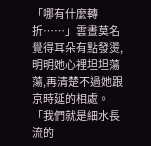「哪有什麼轉折……」雲晝莫名覺得耳朵有點發燙,明明她心裡坦坦蕩蕩,再清楚不過她跟京時延的相處。
「我們就是細水長流的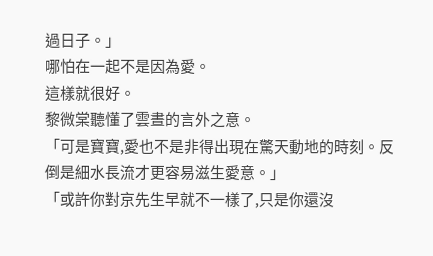過日子。」
哪怕在一起不是因為愛。
這樣就很好。
黎微棠聽懂了雲晝的言外之意。
「可是寶寶,愛也不是非得出現在驚天動地的時刻。反倒是細水長流才更容易滋生愛意。」
「或許你對京先生早就不一樣了,只是你還沒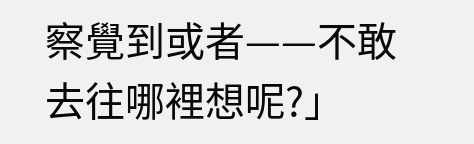察覺到或者——不敢去往哪裡想呢?」